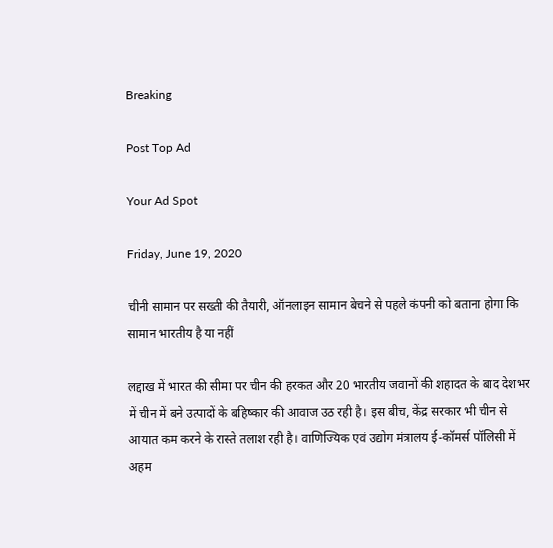Breaking

Post Top Ad

Your Ad Spot

Friday, June 19, 2020

चीनी सामान पर सख्ती की तैयारी, ऑनलाइन सामान बेचने से पहले कंपनी को बताना होगा कि सामान भारतीय है या नहीं

लद्दाख में भारत की सीमा पर चीन की हरकत और 20 भारतीय जवानों की शहादत के बाद देशभर में चीन में बने उत्पादों के बहिष्कार की आवाज उठ रही है। इस बीच, केंद्र सरकार भी चीन से आयात कम करने के रास्ते तलाश रही है। वाणिज्यिक एवं उद्योग मंत्रालय ई-कॉमर्स पॉलिसी में अहम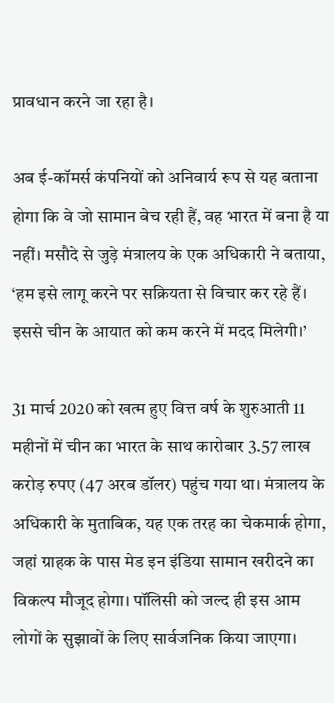प्रावधान करने जा रहा है।

अब ई-कॉमर्स कंपनियों को अनिवार्य रूप से यह बताना होगा कि वे जो सामान बेच रही हैं, वह भारत में बना है या नहीं। मसौदे से जुड़े मंत्रालय के एक अधिकारी ने बताया, ‘हम इसे लागू करने पर सक्रियता से विचार कर रहे हैं। इससे चीन के आयात को कम करने में मदद मिलेगी।’

31 मार्च 2020 को खत्म हुए वित्त वर्ष के शुरुआती 11 महीनों में चीन का भारत के साथ कारोबार 3.57 लाख करोड़ रुपए (47 अरब डॉलर) पहुंच गया था। मंत्रालय के अधिकारी के मुताबिक, यह एक तरह का चेकमार्क होगा, जहां ग्राहक के पास मेड इन इंडिया सामान खरीदने का विकल्प मौजूद होगा। पॉलिसी को जल्द ही इस आम लोगों के सुझावों के लिए सार्वजनिक किया जाएगा।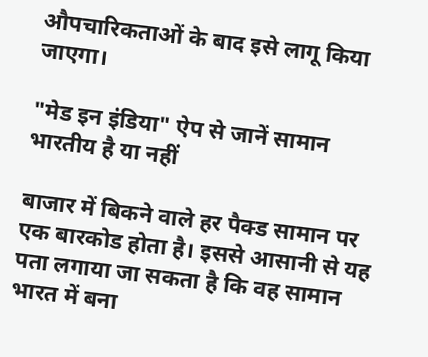औपचारिकताओं के बाद इसे लागू किया जाएगा।

"मेड इन इंडिया" ऐप से जानें सामान भारतीय है या नहीं

बाजार में बिकने वाले हर पैक्ड सामान पर एक बारकोड होता है। इससे आसानी से यह पता लगाया जा सकता है कि वह सामान भारत में बना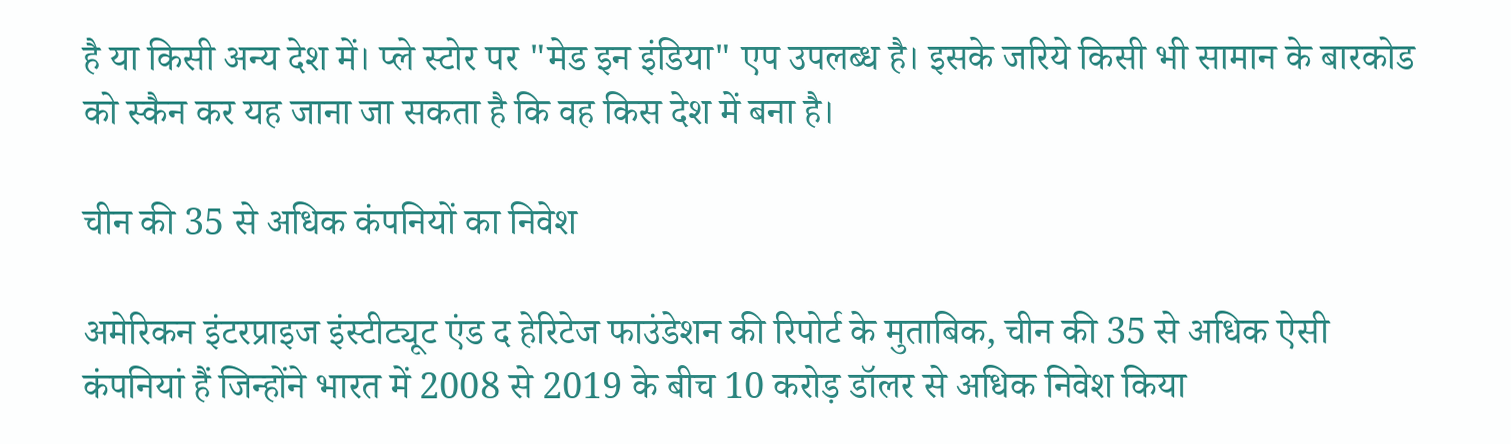है या किसी अन्य देश में। प्ले स्टोर पर "मेड इन इंडिया" एप उपलब्ध है। इसके जरिये किसी भी सामान के बारकोड को स्कैन कर यह जाना जा सकता है कि वह किस देश में बना है।

चीन की 35 से अधिक कंपनियों का निवेश

अमेरिकन इंटरप्राइज इंस्टीट्यूट एंड द हेरिटेज फाउंडेशन की रिपोर्ट के मुताबिक, चीन की 35 से अधिक ऐसी कंपनियां हैं जिन्होंने भारत में 2008 से 2019 के बीच 10 करोड़ डॉलर से अधिक निवेश किया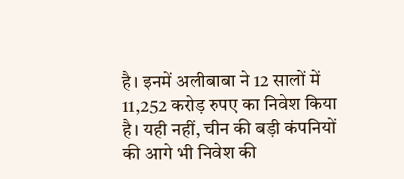है। इनमें अलीबाबा ने 12 सालों में 11,252 करोड़ रुपए का निवेश किया है। यही नहीं, चीन की बड़ी कंपनियों की आगे भी निवेश की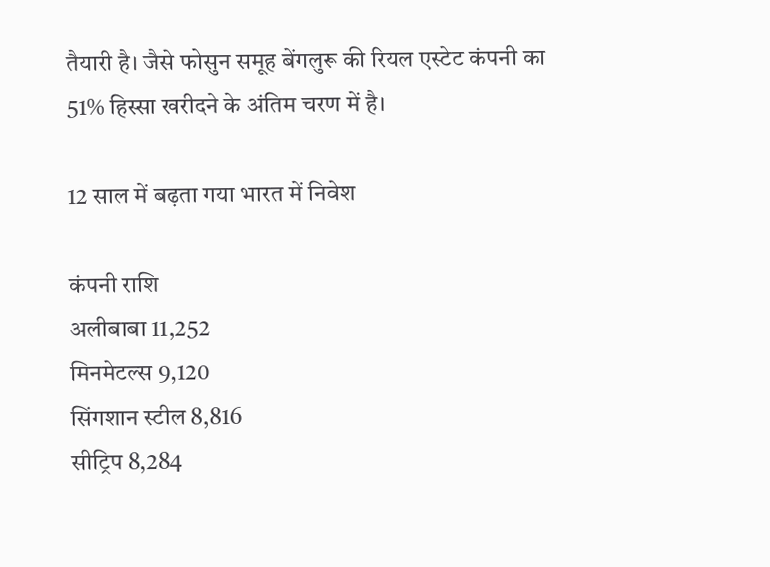तैयारी है। जैसे फोसुन समूह बेंगलुरू की रियल एस्टेट कंपनी का 51% हिस्सा खरीदने के अंतिम चरण में है।

12 साल में बढ़ता गया भारत में निवेश

कंपनी राशि
अलीबाबा 11,252
मिनमेटल्स 9,120
सिंगशान स्टील 8,816
सीट्रिप 8,284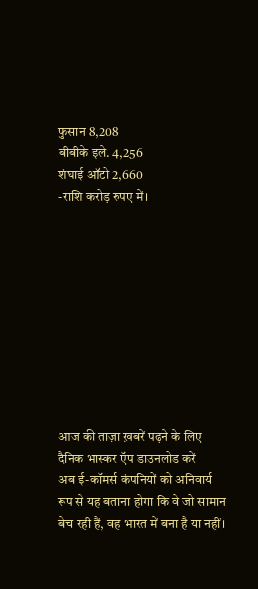फुसान 8,208
बीबीके इले. 4,256
शंघाई ऑटो 2,660
-राशि करोड़ रुपए में।










आज की ताज़ा ख़बरें पढ़ने के लिए दैनिक भास्कर ऍप डाउनलोड करें
अब ई-कॉमर्स कंपनियों को अनिवार्य रूप से यह बताना होगा कि वे जो सामान बेच रही हैं, वह भारत में बना है या नहीं।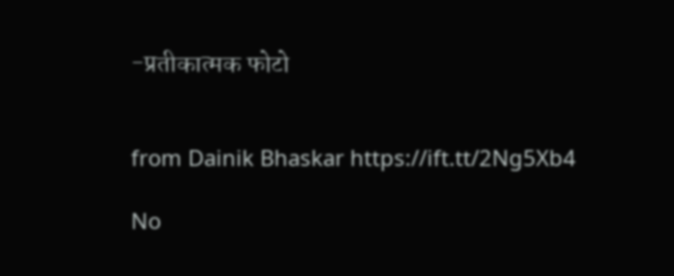-प्रतीकात्मक फोटो


from Dainik Bhaskar https://ift.tt/2Ng5Xb4

No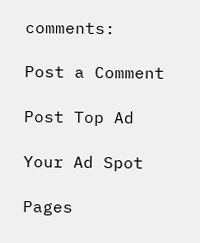comments:

Post a Comment

Post Top Ad

Your Ad Spot

Pages